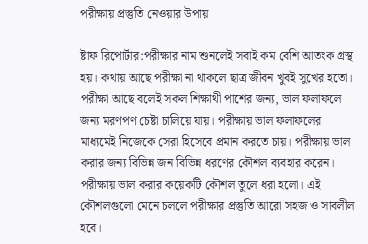পরীক্ষায় প্রস্তুতি নেওয়ার উপায়

ষ্টাফ রিপোর্টার:পরীক্ষার নাম শুনলেই সবাই কম বেশি আতংক গ্রস্থ হয়। কথায় আছে পরীক্ষা না থাকলে ছাত্র জীবন খুবই সুখের হতো। পরীক্ষা আছে বলেই সকল শিক্ষাথী পাশের জন্য, ভাল ফলাফলে জন্য মরণপণ চেষ্টা চালিয়ে যায়। পরীক্ষায় ভাল ফলাফলের মাধ্যমেই নিজেকে সেরা হিসেবে প্রমান করতে চায়। পরীক্ষায় ভাল করার জন্য বিভিন্ন জন বিভিন্ন ধরণের কৌশল ব্যবহার করেন। পরীক্ষায় ভাল করার কয়েকটি কৌশল তুলে ধরা হলো। এই কৌশলগুলো মেনে চললে পরীক্ষার প্রস্তুতি আরো সহজ ও সাবলীল হবে।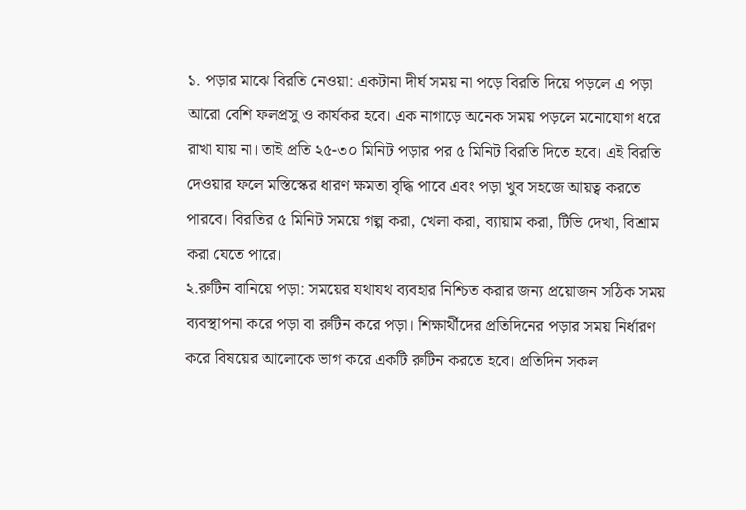১. পড়ার মাঝে বিরতি নেওয়া: একটানা দীর্ঘ সময় না পড়ে বিরতি দিয়ে পড়লে এ পড়া আরো বেশি ফলপ্রসু ও কার্যকর হবে। এক নাগাড়ে অনেক সময় পড়লে মনোযোগ ধরে রাখা যায় না। তাই প্রতি ২৫-৩০ মিনিট পড়ার পর ৫ মিনিট বিরতি দিতে হবে। এই বিরতি দেওয়ার ফলে মস্তিস্কের ধারণ ক্ষমতা বৃদ্ধি পাবে এবং পড়া খুব সহজে আয়ত্ব করতে পারবে। বিরতির ৫ মিনিট সময়ে গল্প করা, খেলা করা, ব্যায়াম করা, টিভি দেখা, বিশ্রাম করা যেতে পারে।
২.রুটিন বানিয়ে পড়া: সময়ের যথাযথ ব্যবহার নিশ্চিত করার জন্য প্রয়োজন সঠিক সময় ব্যবস্থাপনা করে পড়া বা রুটিন করে পড়া। শিক্ষার্থীদের প্রতিদিনের পড়ার সময় নির্ধারণ করে বিষয়ের আলোকে ভাগ করে একটি রুটিন করতে হবে। প্রতিদিন সকল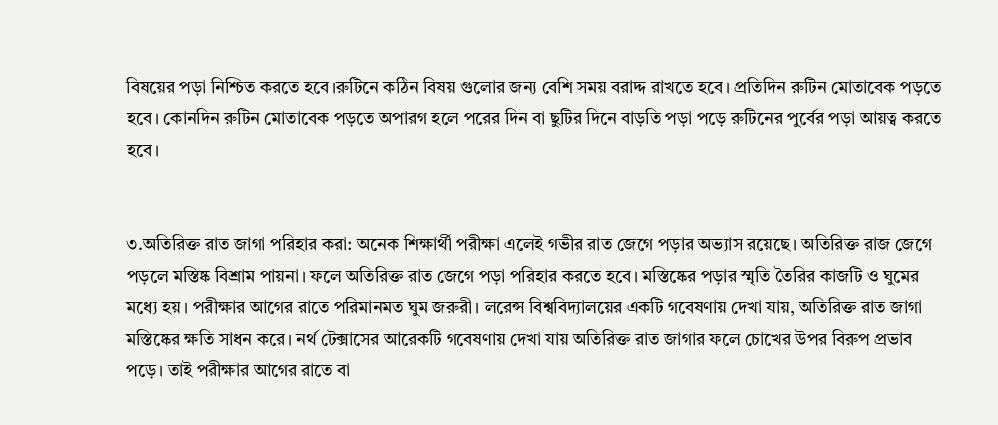বিষয়ের পড়া নিশ্চিত করতে হবে।রুটিনে কঠিন বিষয় গুলোর জন্য বেশি সময় বরাদ্দ রাখতে হবে। প্রতিদিন রুটিন মোতাবেক পড়তে হবে। কোনদিন রুটিন মোতাবেক পড়তে অপারগ হলে পরের দিন বা ছুটির দিনে বাড়তি পড়া পড়ে রুটিনের পুর্বের পড়া আয়ত্ব করতে হবে।


৩.অতিরিক্ত রাত জাগা পরিহার করা: অনেক শিক্ষার্থী পরীক্ষা এলেই গভীর রাত জেগে পড়ার অভ্যাস রয়েছে। অতিরিক্ত রাজ জেগে পড়লে মস্তিষ্ক বিশ্রাম পায়না। ফলে অতিরিক্ত রাত জেগে পড়া পরিহার করতে হবে। মস্তিষ্কের পড়ার স্মৃতি তৈরির কাজটি ও ঘুমের মধ্যে হয়। পরীক্ষার আগের রাতে পরিমানমত ঘুম জরুরী। লরেন্স বিশ্ববিদ্যালয়ের একটি গবেষণায় দেখা যায়, অতিরিক্ত রাত জাগা মস্তিষ্কের ক্ষতি সাধন করে। নর্থ টেক্সাসের আরেকটি গবেষণায় দেখা যায় অতিরিক্ত রাত জাগার ফলে চোখের উপর বিরুপ প্রভাব পড়ে। তাই পরীক্ষার আগের রাতে বা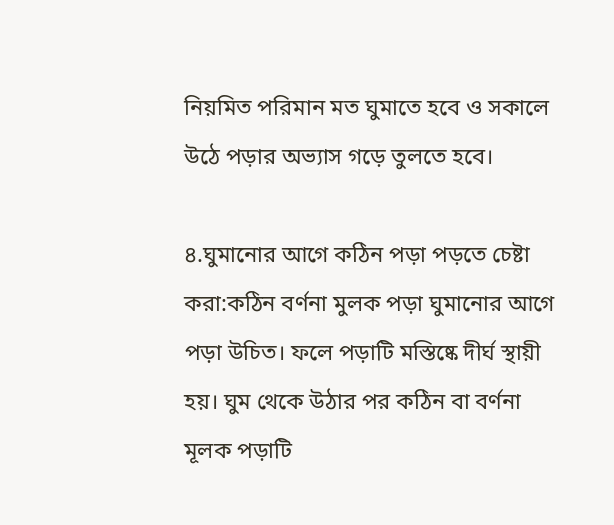নিয়মিত পরিমান মত ঘুমাতে হবে ও সকালে উঠে পড়ার অভ্যাস গড়ে তুলতে হবে।

৪.ঘুমানোর আগে কঠিন পড়া পড়তে চেষ্টা করা:কঠিন বর্ণনা মুলক পড়া ঘুমানোর আগে পড়া উচিত। ফলে পড়াটি মস্তিষ্কে দীর্ঘ স্থায়ী হয়। ঘুম থেকে উঠার পর কঠিন বা বর্ণনা মূলক পড়াটি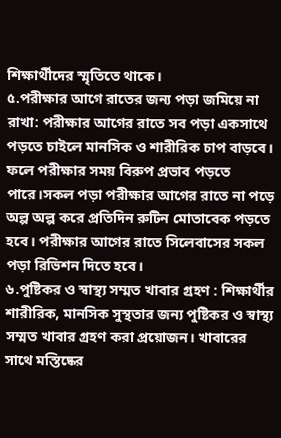শিক্ষার্থীদের স্মৃতিতে থাকে।
৫.পরীক্ষার আগে রাতের জন্য পড়া জমিয়ে না রাখা: পরীক্ষার আগের রাতে সব পড়া একসাথে পড়তে চাইলে মানসিক ও শারীরিক চাপ বাড়বে। ফলে পরীক্ষার সময় বিরুপ প্রভাব পড়তে পারে।সকল পড়া পরীক্ষার আগের রাতে না পড়ে অল্প অল্প করে প্রতিদিন রুটিন মোতাবেক পড়তে হবে। পরীক্ষার আগের রাতে সিলেবাসের সকল পড়া রিভিশন দিতে হবে।
৬.পুষ্টিকর ও স্বাস্থ্য সম্মত খাবার গ্রহণ : শিক্ষার্থীর শারীরিক, মানসিক সুস্থতার জন্য পুষ্টিকর ও স্বাস্থ্য সম্মত খাবার গ্রহণ করা প্রয়োজন। খাবারের সাথে মস্তিষ্কের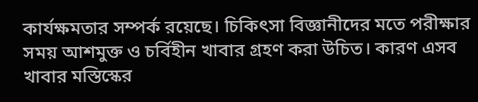কার্যক্ষমতার সম্পর্ক রয়েছে। চিকিৎসা বিজ্ঞানীদের মতে পরীক্ষার সময় আশমুক্ত ও চর্বিহীন খাবার গ্রহণ করা উচিত। কারণ এসব খাবার মস্তিস্কের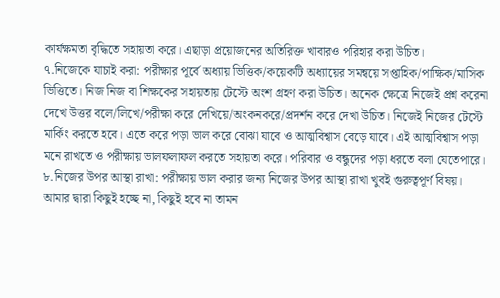কার্যক্ষমতা বৃদ্ধিতে সহায়তা করে। এছাড়া প্রয়োজনের অতিরিক্ত খাবারও পরিহার করা উচিত।
৭.নিজেকে যাচাই করা: পরীক্ষার পূর্বে অধ্যায় ভিত্তিক/কয়েকটি অধ্যায়ের সমন্বয়ে সপ্তাহিক/পাক্ষিক/মাসিক ভিত্তিতে। নিজ নিজ বা শিক্ষকের সহায়তায় টেস্টে অংশ গ্রহণ করা উচিত। অনেক ক্ষেত্রে নিজেই প্রশ্ন করেনা দেখে উত্তর বলে/লিখে/পরীক্ষা করে দেখিয়ে/অংকনকরে/প্রদর্শন করে দেখা উচিত। নিজেই নিজের টেস্টে মার্কিং করতে হবে। এতে করে পড়া ভাল করে বোঝা যাবে ও আত্মবিশ্বাস বেড়ে যাবে। এই আত্মবিশ্বাস পড়া মনে রাখতে ও পরীক্ষায় ভালফলাফল করতে সহায়তা করে। পরিবার ও বন্ধুদের পড়া ধরতে বলা যেতেপারে।
৮.নিজের উপর আস্থা রাখা: পরীক্ষায় ভাল করার জন্য নিজের উপর আস্থা রাখা খুবই গুরুত্বপূর্ণ বিষয়। আমার দ্বারা কিছুই হচ্ছে না, কিছুই হবে না তামন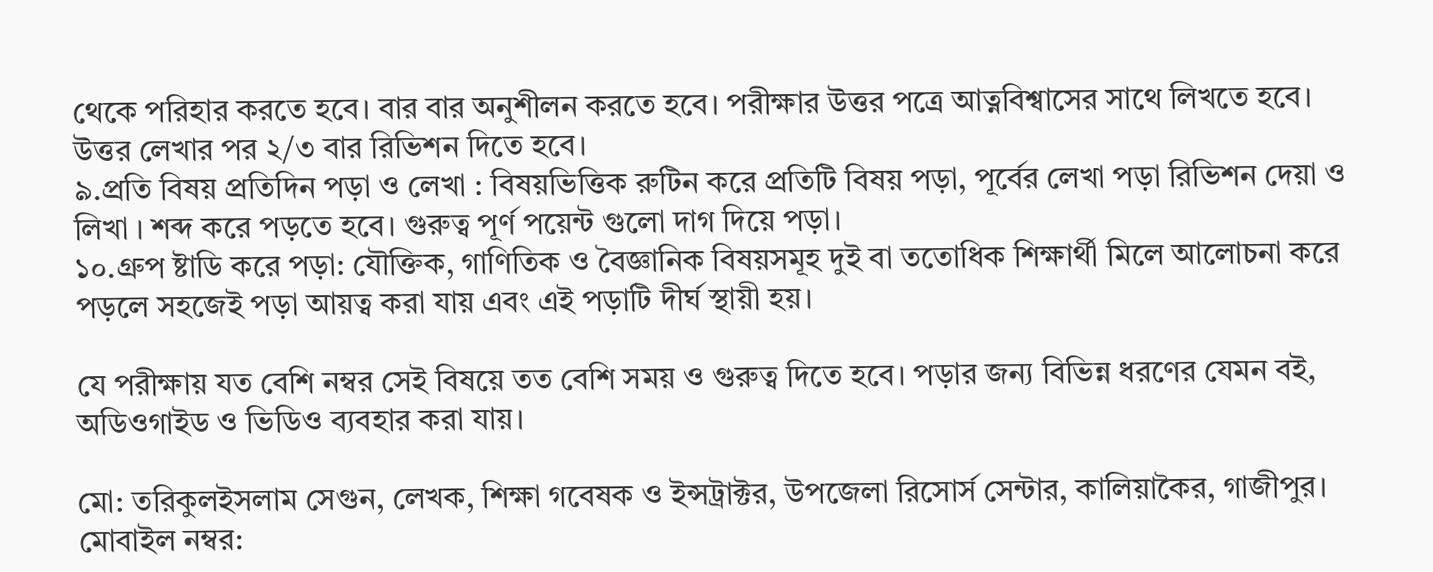থেকে পরিহার করতে হবে। বার বার অনুশীলন করতে হবে। পরীক্ষার উত্তর পত্রে আত্নবিশ্বাসের সাথে লিখতে হবে। উত্তর লেখার পর ২/৩ বার রিভিশন দিতে হবে।
৯.প্রতি বিষয় প্রতিদিন পড়া ও লেখা : বিষয়ভিত্তিক রুটিন করে প্রতিটি বিষয় পড়া, পূর্বের লেখা পড়া রিভিশন দেয়া ও লিখা । শব্দ করে পড়তে হবে। গুরুত্ব পূর্ণ পয়েন্ট গুলো দাগ দিয়ে পড়া।
১০.গ্রুপ ষ্টাডি করে পড়া: যৌক্তিক, গাণিতিক ও বৈজ্ঞানিক বিষয়সমূহ দুই বা ততোধিক শিক্ষার্থী মিলে আলোচনা করে পড়লে সহজেই পড়া আয়ত্ব করা যায় এবং এই পড়াটি দীর্ঘ স্থায়ী হয়।

যে পরীক্ষায় যত বেশি নম্বর সেই বিষয়ে তত বেশি সময় ও গুরুত্ব দিতে হবে। পড়ার জন্য বিভিন্ন ধরণের যেমন বই, অডিওগাইড ও ভিডিও ব্যবহার করা যায়।

মো: তরিকুলইসলাম সেগুন, লেখক, শিক্ষা গবেষক ও ইন্সট্রাক্টর, উপজেলা রিসোর্স সেন্টার, কালিয়াকৈর, গাজীপুর। মোবাইল নম্বর: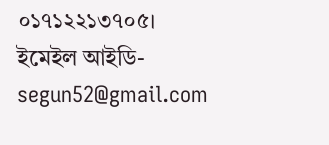০১৭১২২১৩৭০৫। ইমেইল আইডি-segun52@gmail.com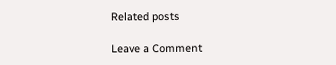Related posts

Leave a Comment